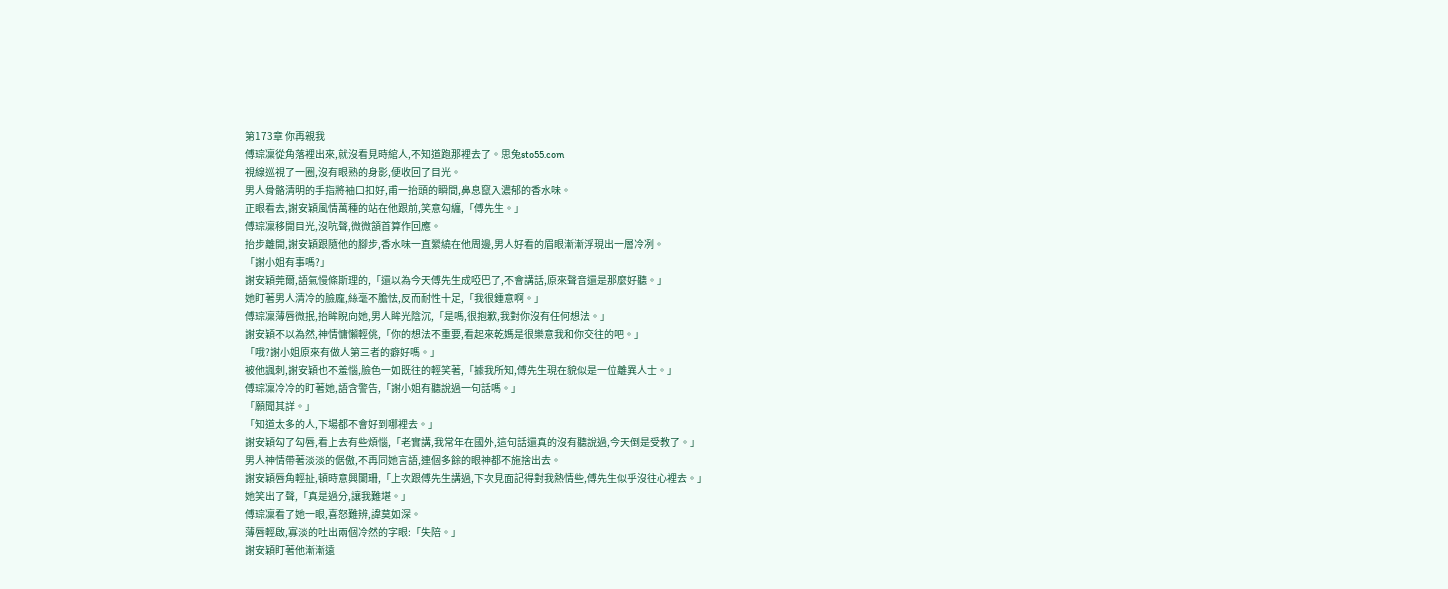第173章 你再親我
傅琮凜從角落裡出來,就沒看見時綰人,不知道跑那裡去了。思兔sto55.com
視線巡視了一圈,沒有眼熟的身影,便收回了目光。
男人骨骼清明的手指將袖口扣好,甫一抬頭的瞬間,鼻息竄入濃郁的香水味。
正眼看去,謝安穎風情萬種的站在他跟前,笑意勾纏,「傅先生。」
傅琮凜移開目光,沒吭聲,微微頷首算作回應。
抬步離開,謝安穎跟隨他的腳步,香水味一直縈繞在他周邊,男人好看的眉眼漸漸浮現出一層冷冽。
「謝小姐有事嗎?」
謝安穎莞爾,語氣慢條斯理的,「還以為今天傅先生成啞巴了,不會講話,原來聲音還是那麼好聽。」
她盯著男人清冷的臉龐,絲毫不膽怯,反而耐性十足,「我很鍾意啊。」
傅琮凜薄唇微抿,抬眸睨向她,男人眸光陰沉,「是嗎,很抱歉,我對你沒有任何想法。」
謝安穎不以為然,神情慵懶輕佻,「你的想法不重要,看起來乾媽是很樂意我和你交往的吧。」
「哦?謝小姐原來有做人第三者的癖好嗎。」
被他諷刺,謝安穎也不羞惱,臉色一如既往的輕笑著,「據我所知,傅先生現在貌似是一位離異人士。」
傅琮凜冷冷的盯著她,語含警告,「謝小姐有聽說過一句話嗎。」
「願聞其詳。」
「知道太多的人,下場都不會好到哪裡去。」
謝安穎勾了勾唇,看上去有些煩惱,「老實講,我常年在國外,這句話還真的沒有聽說過,今天倒是受教了。」
男人神情帶著淡淡的倨傲,不再同她言語,連個多餘的眼神都不施捨出去。
謝安穎唇角輕扯,頓時意興闌珊,「上次跟傅先生講過,下次見面記得對我熱情些,傅先生似乎沒往心裡去。」
她笑出了聲,「真是過分,讓我難堪。」
傅琮凜看了她一眼,喜怒難辨,諱莫如深。
薄唇輕啟,寡淡的吐出兩個冷然的字眼:「失陪。」
謝安穎盯著他漸漸遠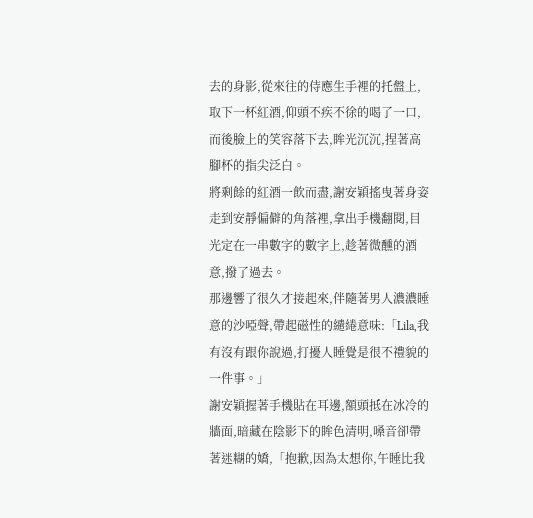去的身影,從來往的侍應生手裡的托盤上,取下一杯紅酒,仰頭不疾不徐的喝了一口,而後臉上的笑容落下去,眸光沉沉,捏著高腳杯的指尖泛白。
將剩餘的紅酒一飲而盡,謝安穎搖曳著身姿走到安靜偏僻的角落裡,拿出手機翻閱,目光定在一串數字的數字上,趁著微醺的酒意,撥了過去。
那邊響了很久才接起來,伴隨著男人濃濃睡意的沙啞聲,帶起磁性的繾綣意味:「Lila,我有沒有跟你說過,打擾人睡覺是很不禮貌的一件事。」
謝安穎握著手機貼在耳邊,額頭抵在冰冷的牆面,暗藏在陰影下的眸色清明,嗓音卻帶著迷糊的嬌,「抱歉,因為太想你,午睡比我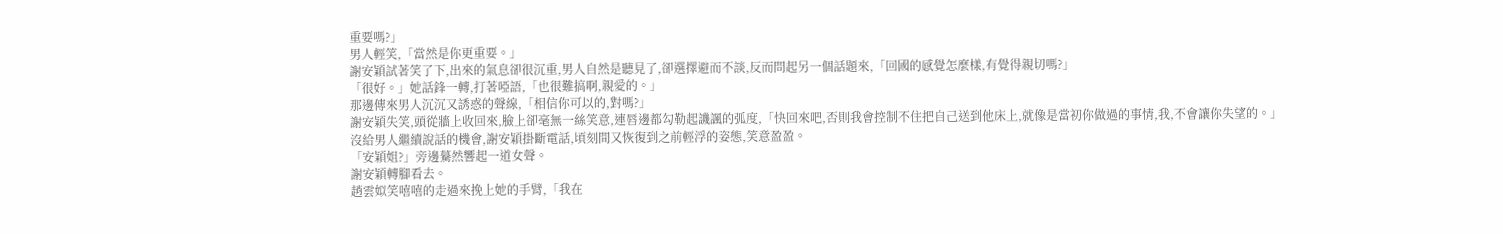重要嗎?」
男人輕笑,「當然是你更重要。」
謝安穎試著笑了下,出來的氣息卻很沉重,男人自然是聽見了,卻選擇避而不談,反而問起另一個話題來,「回國的感覺怎麼樣,有覺得親切嗎?」
「很好。」她話鋒一轉,打著啞語,「也很難搞啊,親愛的。」
那邊傳來男人沉沉又誘惑的聲線,「相信你可以的,對嗎?」
謝安穎失笑,頭從牆上收回來,臉上卻毫無一絲笑意,連唇邊都勾勒起譏諷的弧度,「快回來吧,否則我會控制不住把自己送到他床上,就像是當初你做過的事情,我,不會讓你失望的。」
沒給男人繼續說話的機會,謝安穎掛斷電話,頃刻間又恢復到之前輕浮的姿態,笑意盈盈。
「安穎姐?」旁邊驀然響起一道女聲。
謝安穎轉腳看去。
趙雲姒笑嘻嘻的走過來挽上她的手臂,「我在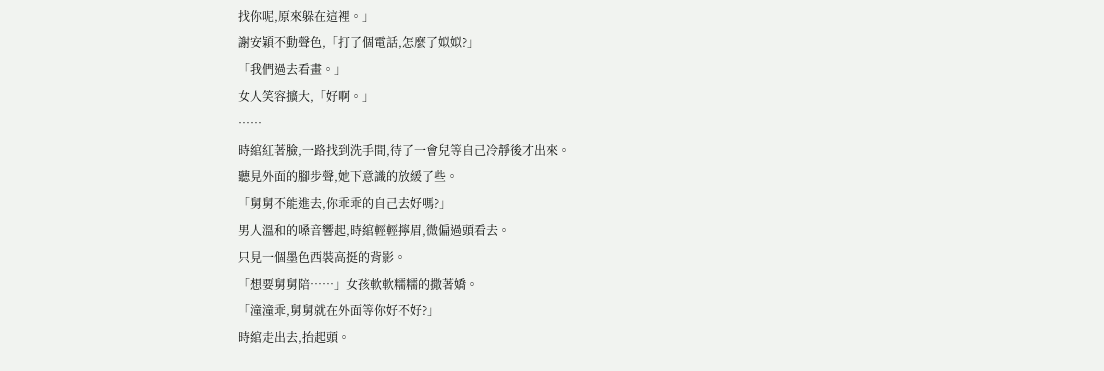找你呢,原來躲在這裡。」
謝安穎不動聲色,「打了個電話,怎麼了姒姒?」
「我們過去看畫。」
女人笑容擴大,「好啊。」
……
時綰紅著臉,一路找到洗手間,待了一會兒等自己冷靜後才出來。
聽見外面的腳步聲,她下意識的放緩了些。
「舅舅不能進去,你乖乖的自己去好嗎?」
男人溫和的嗓音響起,時綰輕輕擰眉,微偏過頭看去。
只見一個墨色西裝高挺的背影。
「想要舅舅陪……」女孩軟軟糯糯的撒著嬌。
「潼潼乖,舅舅就在外面等你好不好?」
時綰走出去,抬起頭。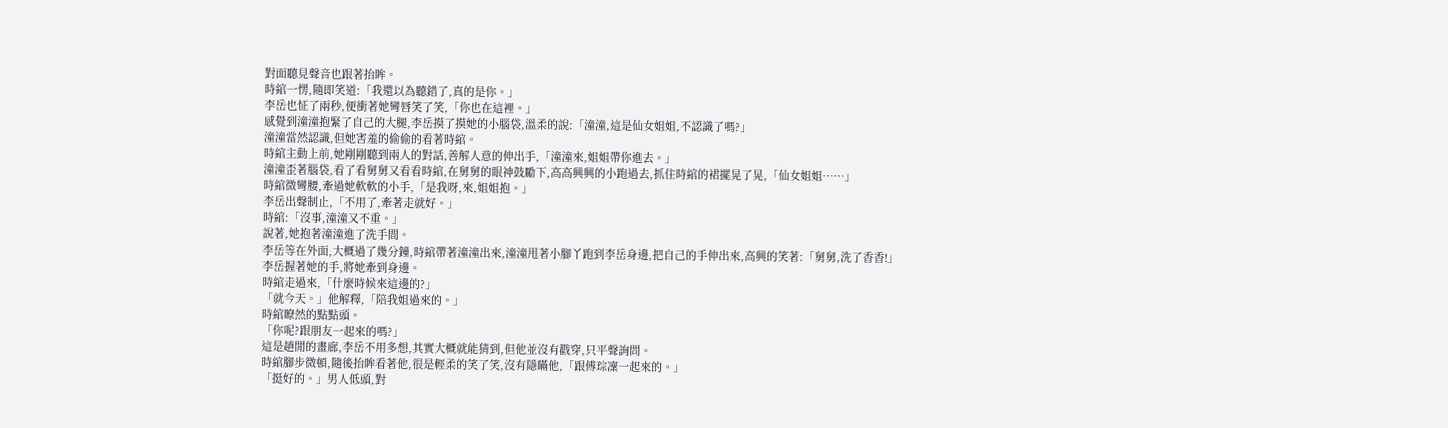對面聽見聲音也跟著抬眸。
時綰一愣,隨即笑道:「我還以為聽錯了,真的是你。」
李岳也怔了兩秒,便衝著她彎唇笑了笑,「你也在這裡。」
感覺到潼潼抱緊了自己的大腿,李岳摸了摸她的小腦袋,溫柔的說:「潼潼,這是仙女姐姐,不認識了嗎?」
潼潼當然認識,但她害羞的偷偷的看著時綰。
時綰主動上前,她剛剛聽到兩人的對話,善解人意的伸出手,「潼潼來,姐姐帶你進去。」
潼潼歪著腦袋,看了看舅舅又看看時綰,在舅舅的眼神鼓勵下,高高興興的小跑過去,抓住時綰的裙擺晃了晃,「仙女姐姐……」
時綰微彎腰,牽過她軟軟的小手,「是我呀,來,姐姐抱。」
李岳出聲制止,「不用了,牽著走就好。」
時綰:「沒事,潼潼又不重。」
說著,她抱著潼潼進了洗手間。
李岳等在外面,大概過了幾分鐘,時綰帶著潼潼出來,潼潼甩著小腳丫跑到李岳身邊,把自己的手伸出來,高興的笑著:「舅舅,洗了香香!」
李岳握著她的手,將她牽到身邊。
時綰走過來,「什麼時候來這邊的?」
「就今天。」他解釋,「陪我姐過來的。」
時綰瞭然的點點頭。
「你呢?跟朋友一起來的嗎?」
這是趙閒的畫廊,李岳不用多想,其實大概就能猜到,但他並沒有戳穿,只平聲詢問。
時綰腳步微頓,隨後抬眸看著他,很是輕柔的笑了笑,沒有隱瞞他,「跟傅琮凜一起來的。」
「挺好的。」男人低頭,對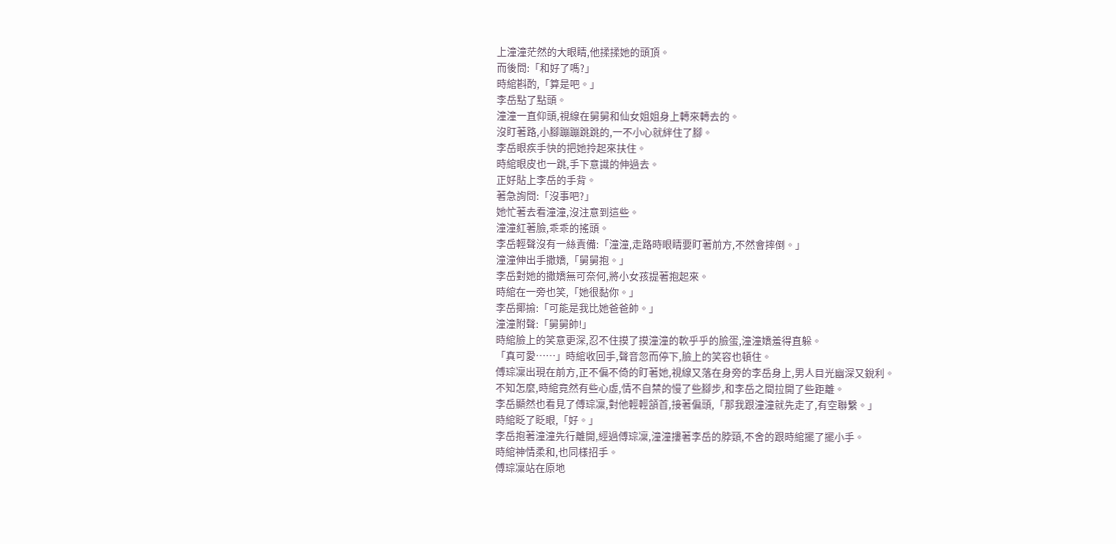上潼潼茫然的大眼睛,他揉揉她的頭頂。
而後問:「和好了嗎?」
時綰斟酌,「算是吧。」
李岳點了點頭。
潼潼一直仰頭,視線在舅舅和仙女姐姐身上轉來轉去的。
沒盯著路,小腳蹦蹦跳跳的,一不小心就絆住了腳。
李岳眼疾手快的把她拎起來扶住。
時綰眼皮也一跳,手下意識的伸過去。
正好貼上李岳的手背。
著急詢問:「沒事吧?」
她忙著去看潼潼,沒注意到這些。
潼潼紅著臉,乖乖的搖頭。
李岳輕聲沒有一絲責備:「潼潼,走路時眼睛要盯著前方,不然會摔倒。」
潼潼伸出手撒嬌,「舅舅抱。」
李岳對她的撒嬌無可奈何,將小女孩提著抱起來。
時綰在一旁也笑,「她很黏你。」
李岳揶揄:「可能是我比她爸爸帥。」
潼潼附聲:「舅舅帥!」
時綰臉上的笑意更深,忍不住摸了摸潼潼的軟乎乎的臉蛋,潼潼嬌羞得直躲。
「真可愛……」時綰收回手,聲音忽而停下,臉上的笑容也頓住。
傅琮凜出現在前方,正不偏不倚的盯著她,視線又落在身旁的李岳身上,男人目光幽深又銳利。
不知怎麼,時綰竟然有些心虛,情不自禁的慢了些腳步,和李岳之間拉開了些距離。
李岳顯然也看見了傅琮凜,對他輕輕頷首,接著偏頭,「那我跟潼潼就先走了,有空聯繫。」
時綰眨了眨眼,「好。」
李岳抱著潼潼先行離開,經過傅琮凜,潼潼摟著李岳的脖頸,不舍的跟時綰擺了擺小手。
時綰神情柔和,也同樣招手。
傅琮凜站在原地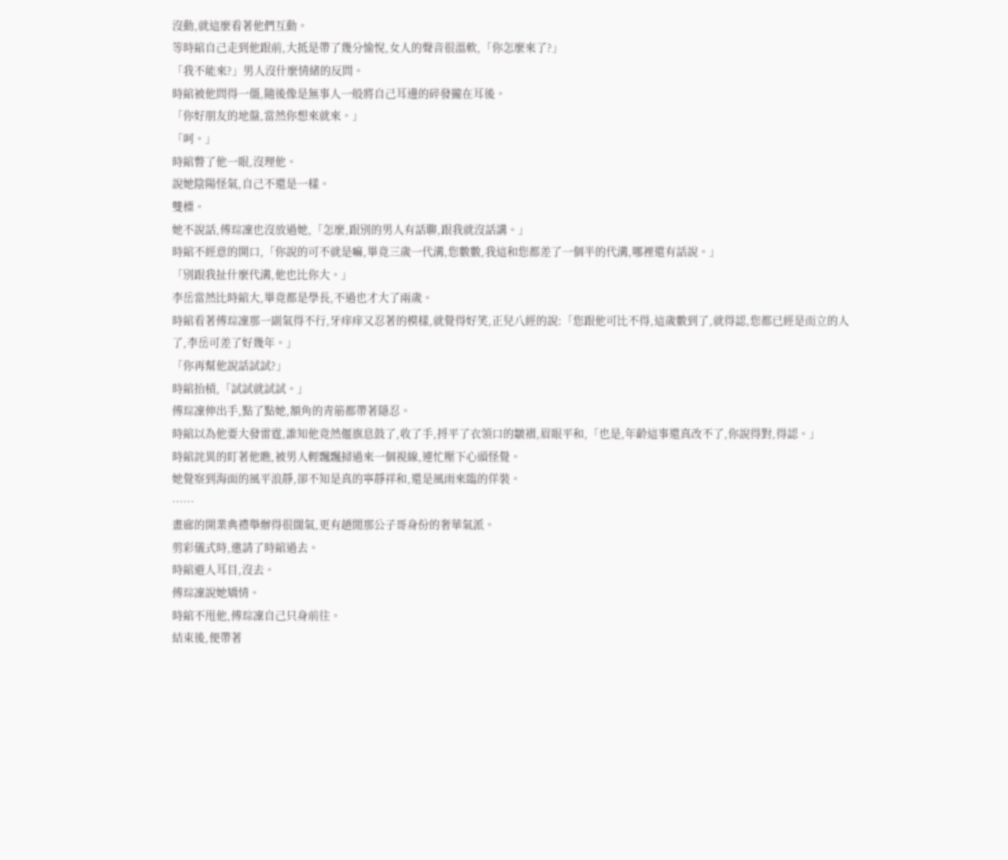沒動,就這麼看著他們互動。
等時綰自己走到他跟前,大抵是帶了幾分愉悅,女人的聲音很溫軟,「你怎麼來了?」
「我不能來?」男人沒什麼情緒的反問。
時綰被他問得一僵,隨後像是無事人一般將自己耳邊的碎發攏在耳後。
「你好朋友的地盤,當然你想來就來。」
「呵。」
時綰瞥了他一眼,沒理他。
說她陰陽怪氣,自己不還是一樣。
雙標。
她不說話,傅琮凜也沒放過她,「怎麼,跟別的男人有話聊,跟我就沒話講。」
時綰不經意的開口,「你說的可不就是嘛,畢竟三歲一代溝,您數數,我這和您都差了一個半的代溝,哪裡還有話說。」
「別跟我扯什麼代溝,他也比你大。」
李岳當然比時綰大,畢竟都是學長,不過也才大了兩歲。
時綰看著傅琮凜那一副氣得不行,牙痒痒又忍著的模樣,就覺得好笑,正兒八經的說:「您跟他可比不得,這歲數到了,就得認,您都已經是而立的人了,李岳可差了好幾年。」
「你再幫他說話試試?」
時綰抬槓,「試試就試試。」
傅琮凜伸出手,點了點她,額角的青筋都帶著隱忍。
時綰以為他要大發雷霆,誰知他竟然偃旗息鼓了,收了手,捋平了衣領口的皺褶,眉眼平和,「也是,年齡這事還真改不了,你說得對,得認。」
時綰詫異的盯著他瞧,被男人輕飄飄掃過來一個視線,連忙壓下心頭怪覺。
她覺察到海面的風平浪靜,卻不知是真的寧靜祥和,還是風雨來臨的佯裝。
……
畫廊的開業典禮舉辦得很闊氣,更有趙閒那公子哥身份的奢華氣派。
剪彩儀式時,邀請了時綰過去。
時綰避人耳目,沒去。
傅琮凜說她矯情。
時綰不甩他,傅琮凜自己只身前往。
結束後,便帶著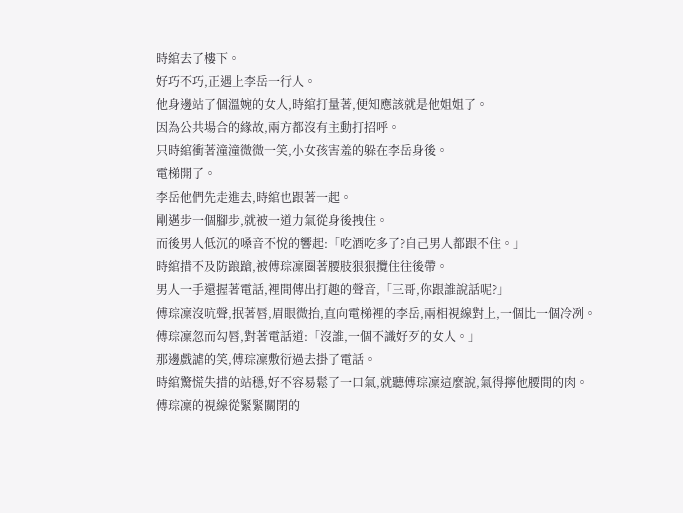時綰去了樓下。
好巧不巧,正遇上李岳一行人。
他身邊站了個溫婉的女人,時綰打量著,便知應該就是他姐姐了。
因為公共場合的緣故,兩方都沒有主動打招呼。
只時綰衝著潼潼微微一笑,小女孩害羞的躲在李岳身後。
電梯開了。
李岳他們先走進去,時綰也跟著一起。
剛邁步一個腳步,就被一道力氣從身後拽住。
而後男人低沉的嗓音不悅的響起:「吃酒吃多了?自己男人都跟不住。」
時綰措不及防踉蹌,被傅琮凜圈著腰肢狠狠攬住往後帶。
男人一手還握著電話,裡間傳出打趣的聲音,「三哥,你跟誰說話呢?」
傅琮凜沒吭聲,抿著唇,眉眼微抬,直向電梯裡的李岳,兩相視線對上,一個比一個冷冽。
傅琮凜忽而勾唇,對著電話道:「沒誰,一個不識好歹的女人。」
那邊戲謔的笑,傅琮凜敷衍過去掛了電話。
時綰驚慌失措的站穩,好不容易鬆了一口氣,就聽傅琮凜這麼說,氣得擰他腰間的肉。
傅琮凜的視線從緊緊關閉的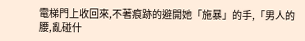電梯門上收回來,不著痕跡的避開她「施暴」的手,「男人的腰,亂碰什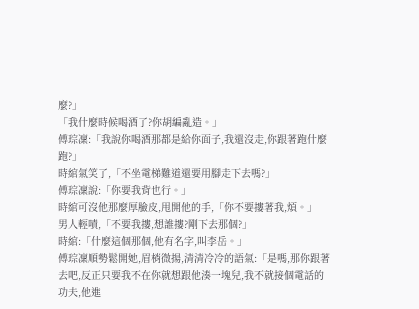麼?」
「我什麼時候喝酒了?你胡編亂造。」
傅琮凜:「我說你喝酒那都是給你面子,我還沒走,你跟著跑什麼跑?」
時綰氣笑了,「不坐電梯難道還要用腳走下去嗎?」
傅琮凜說:「你要我背也行。」
時綰可沒他那麼厚臉皮,甩開他的手,「你不要摟著我,煩。」
男人輕嘖,「不要我摟,想誰摟?剛下去那個?」
時綰:「什麼這個那個,他有名字,叫李岳。」
傅琮凜順勢鬆開她,眉梢微揚,清清冷冷的語氣:「是嗎,那你跟著去吧,反正只要我不在你就想跟他湊一塊兒,我不就接個電話的功夫,他進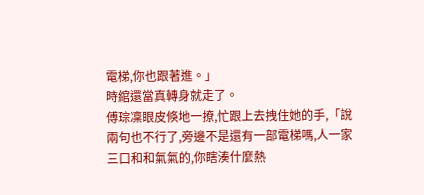電梯,你也跟著進。」
時綰還當真轉身就走了。
傅琮凜眼皮倏地一撩,忙跟上去拽住她的手,「說兩句也不行了,旁邊不是還有一部電梯嗎,人一家三口和和氣氣的,你瞎湊什麼熱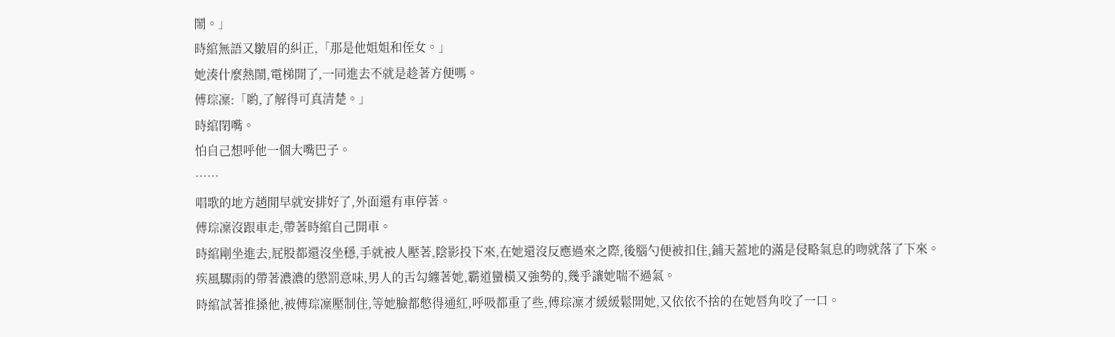鬧。」
時綰無語又皺眉的糾正,「那是他姐姐和侄女。」
她湊什麼熱鬧,電梯開了,一同進去不就是趁著方便嗎。
傅琮凜:「喲,了解得可真清楚。」
時綰閉嘴。
怕自己想呼他一個大嘴巴子。
……
唱歌的地方趙閒早就安排好了,外面還有車停著。
傅琮凜沒跟車走,帶著時綰自己開車。
時綰剛坐進去,屁股都還沒坐穩,手就被人壓著,陰影投下來,在她還沒反應過來之際,後腦勺便被扣住,鋪天蓋地的滿是侵略氣息的吻就落了下來。
疾風驟雨的帶著濃濃的懲罰意味,男人的舌勾纏著她,霸道蠻橫又強勢的,幾乎讓她喘不過氣。
時綰試著推搡他,被傅琮凜壓制住,等她臉都憋得通紅,呼吸都重了些,傅琮凜才緩緩鬆開她,又依依不捨的在她唇角咬了一口。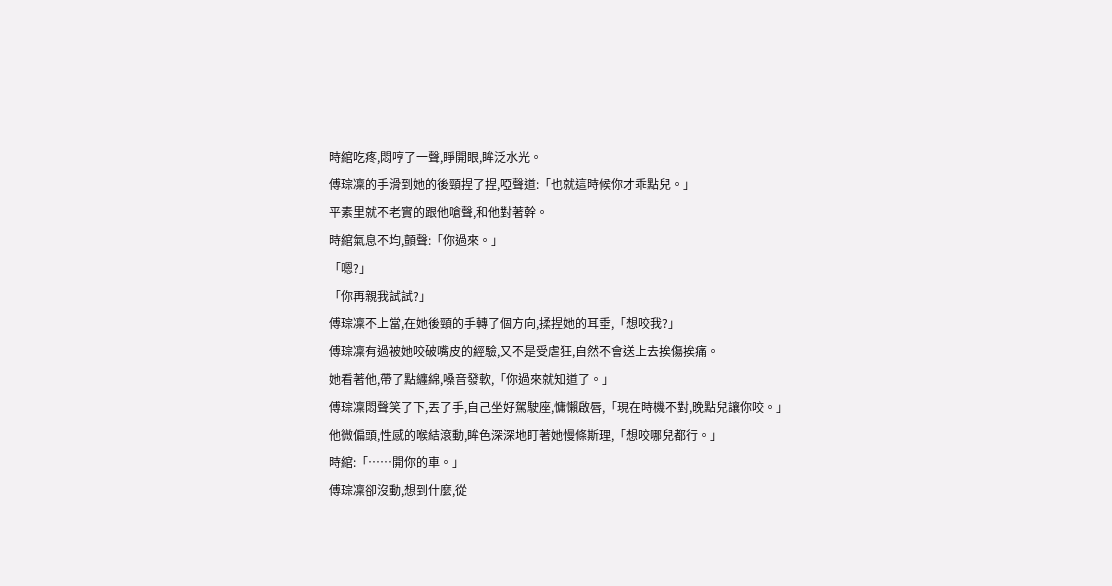時綰吃疼,悶哼了一聲,睜開眼,眸泛水光。
傅琮凜的手滑到她的後頸捏了捏,啞聲道:「也就這時候你才乖點兒。」
平素里就不老實的跟他嗆聲,和他對著幹。
時綰氣息不均,顫聲:「你過來。」
「嗯?」
「你再親我試試?」
傅琮凜不上當,在她後頸的手轉了個方向,揉捏她的耳垂,「想咬我?」
傅琮凜有過被她咬破嘴皮的經驗,又不是受虐狂,自然不會送上去挨傷挨痛。
她看著他,帶了點纏綿,嗓音發軟,「你過來就知道了。」
傅琮凜悶聲笑了下,丟了手,自己坐好駕駛座,慵懶啟唇,「現在時機不對,晚點兒讓你咬。」
他微偏頭,性感的喉結滾動,眸色深深地盯著她慢條斯理,「想咬哪兒都行。」
時綰:「……開你的車。」
傅琮凜卻沒動,想到什麼,從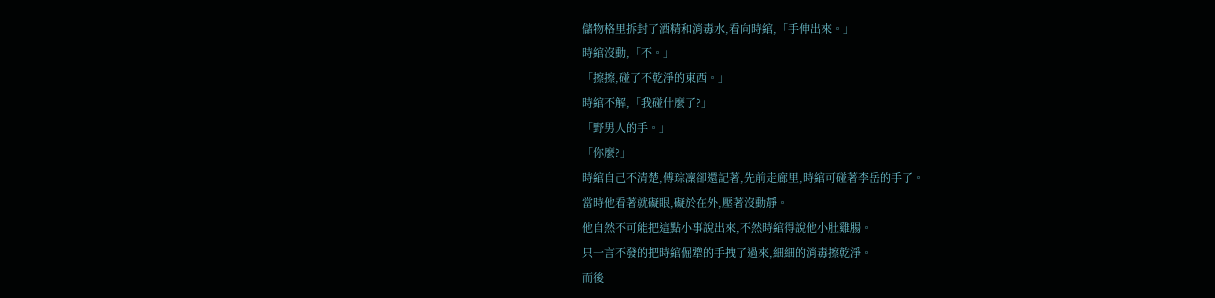儲物格里拆封了酒精和消毒水,看向時綰,「手伸出來。」
時綰沒動,「不。」
「擦擦,碰了不乾淨的東西。」
時綰不解,「我碰什麼了?」
「野男人的手。」
「你麼?」
時綰自己不清楚,傅琮凜卻還記著,先前走廊里,時綰可碰著李岳的手了。
當時他看著就礙眼,礙於在外,壓著沒動靜。
他自然不可能把這點小事說出來,不然時綰得說他小肚雞腸。
只一言不發的把時綰倔犟的手拽了過來,細細的消毒擦乾淨。
而後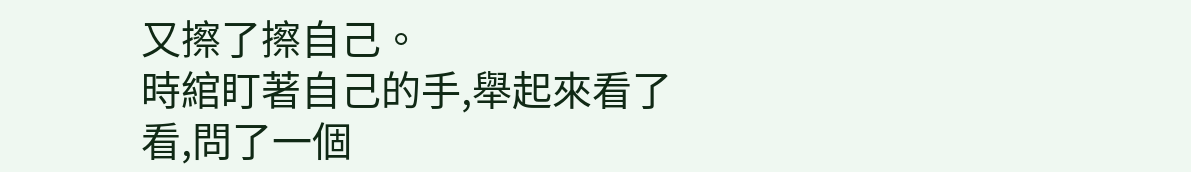又擦了擦自己。
時綰盯著自己的手,舉起來看了看,問了一個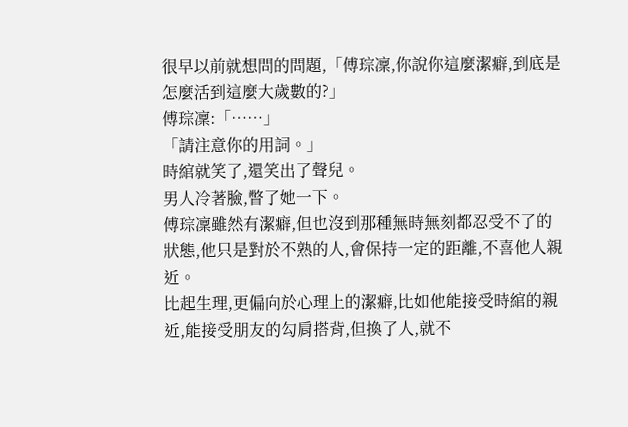很早以前就想問的問題,「傅琮凜,你說你這麼潔癖,到底是怎麼活到這麼大歲數的?」
傅琮凜:「……」
「請注意你的用詞。」
時綰就笑了,還笑出了聲兒。
男人冷著臉,瞥了她一下。
傅琮凜雖然有潔癖,但也沒到那種無時無刻都忍受不了的狀態,他只是對於不熟的人,會保持一定的距離,不喜他人親近。
比起生理,更偏向於心理上的潔癖,比如他能接受時綰的親近,能接受朋友的勾肩搭背,但換了人,就不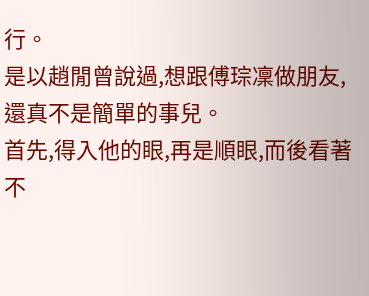行。
是以趙閒曾說過,想跟傅琮凜做朋友,還真不是簡單的事兒。
首先,得入他的眼,再是順眼,而後看著不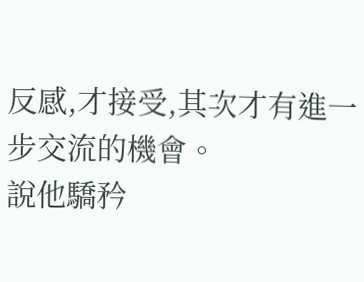反感,才接受,其次才有進一步交流的機會。
說他驕矜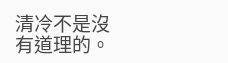清冷不是沒有道理的。